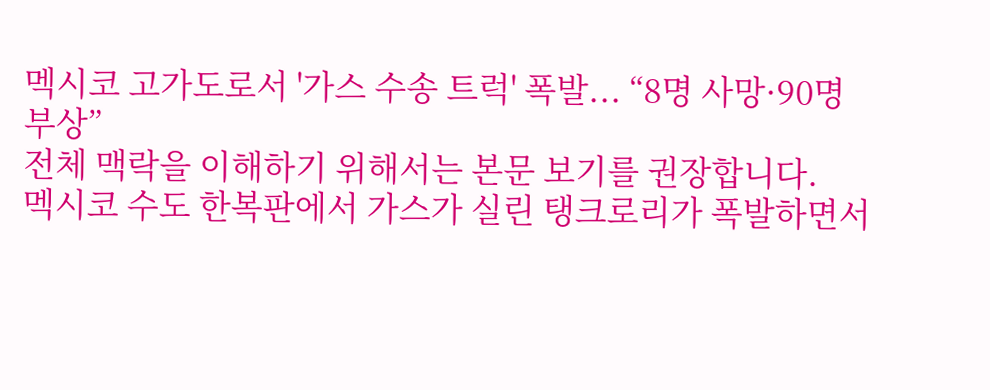멕시코 고가도로서 '가스 수송 트럭' 폭발... “8명 사망·90명 부상”
전체 맥락을 이해하기 위해서는 본문 보기를 권장합니다.
멕시코 수도 한복판에서 가스가 실린 탱크로리가 폭발하면서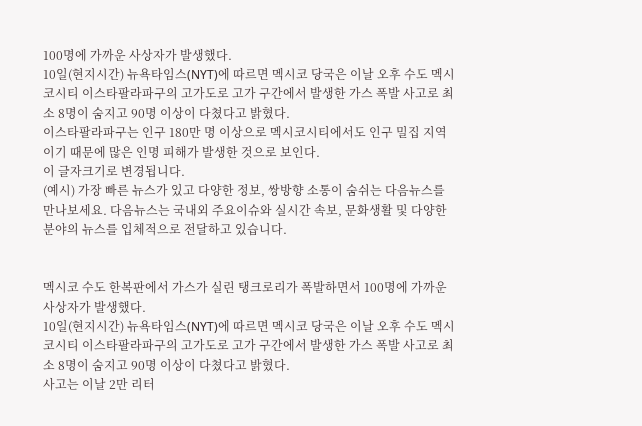100명에 가까운 사상자가 발생했다.
10일(현지시간) 뉴욕타임스(NYT)에 따르면 멕시코 당국은 이날 오후 수도 멕시코시티 이스타팔라파구의 고가도로 고가 구간에서 발생한 가스 폭발 사고로 최소 8명이 숨지고 90명 이상이 다쳤다고 밝혔다.
이스타팔라파구는 인구 180만 명 이상으로 멕시코시티에서도 인구 밀집 지역이기 때문에 많은 인명 피해가 발생한 것으로 보인다.
이 글자크기로 변경됩니다.
(예시) 가장 빠른 뉴스가 있고 다양한 정보, 쌍방향 소통이 숨쉬는 다음뉴스를 만나보세요. 다음뉴스는 국내외 주요이슈와 실시간 속보, 문화생활 및 다양한 분야의 뉴스를 입체적으로 전달하고 있습니다.


멕시코 수도 한복판에서 가스가 실린 탱크로리가 폭발하면서 100명에 가까운 사상자가 발생했다.
10일(현지시간) 뉴욕타임스(NYT)에 따르면 멕시코 당국은 이날 오후 수도 멕시코시티 이스타팔라파구의 고가도로 고가 구간에서 발생한 가스 폭발 사고로 최소 8명이 숨지고 90명 이상이 다쳤다고 밝혔다.
사고는 이날 2만 리터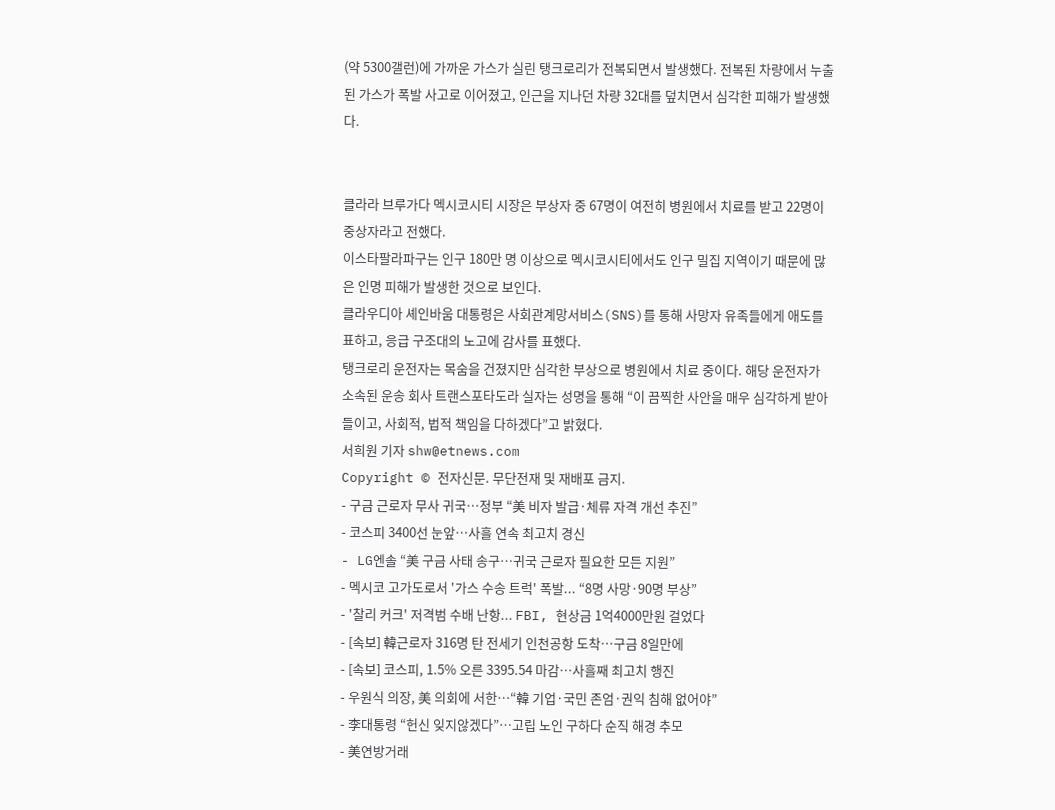(약 5300갤런)에 가까운 가스가 실린 탱크로리가 전복되면서 발생했다. 전복된 차량에서 누출된 가스가 폭발 사고로 이어졌고, 인근을 지나던 차량 32대를 덮치면서 심각한 피해가 발생했다.


클라라 브루가다 멕시코시티 시장은 부상자 중 67명이 여전히 병원에서 치료를 받고 22명이 중상자라고 전했다.
이스타팔라파구는 인구 180만 명 이상으로 멕시코시티에서도 인구 밀집 지역이기 때문에 많은 인명 피해가 발생한 것으로 보인다.
클라우디아 셰인바움 대통령은 사회관계망서비스(SNS)를 통해 사망자 유족들에게 애도를 표하고, 응급 구조대의 노고에 감사를 표했다.
탱크로리 운전자는 목숨을 건졌지만 심각한 부상으로 병원에서 치료 중이다. 해당 운전자가 소속된 운송 회사 트랜스포타도라 실자는 성명을 통해 “이 끔찍한 사안을 매우 심각하게 받아들이고, 사회적, 법적 책임을 다하겠다”고 밝혔다.
서희원 기자 shw@etnews.com
Copyright © 전자신문. 무단전재 및 재배포 금지.
- 구금 근로자 무사 귀국…정부 “美 비자 발급·체류 자격 개선 추진”
- 코스피 3400선 눈앞…사흘 연속 최고치 경신
- LG엔솔 “美 구금 사태 송구…귀국 근로자 필요한 모든 지원”
- 멕시코 고가도로서 '가스 수송 트럭' 폭발... “8명 사망·90명 부상”
- '찰리 커크' 저격범 수배 난항... FBI, 현상금 1억4000만원 걸었다
- [속보] 韓근로자 316명 탄 전세기 인천공항 도착…구금 8일만에
- [속보] 코스피, 1.5% 오른 3395.54 마감…사흘째 최고치 행진
- 우원식 의장, 美 의회에 서한…“韓 기업·국민 존엄·권익 침해 없어야”
- 李대통령 “헌신 잊지않겠다”…고립 노인 구하다 순직 해경 추모
- 美연방거래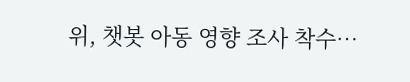위, 챗봇 아동 영향 조사 착수…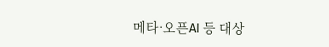메타·오픈AI 등 대상